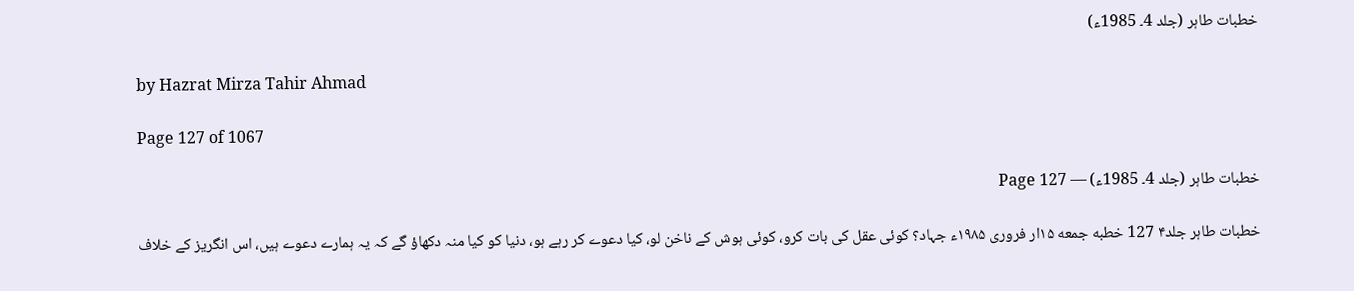خطبات طاہر (جلد 4۔ 1985ء)

by Hazrat Mirza Tahir Ahmad

Page 127 of 1067

خطبات طاہر (جلد 4۔ 1985ء) — Page 127

خطبات طاہر جلد۴ 127 خطبه جمعه ۱۵ار فروری ۱۹۸۵ء جہاد؟ کوئی عقل کی بات کرو، کوئی ہوش کے ناخن لو، کیا دعوے کر رہے ہو، دنیا کو کیا منہ دکھاؤ گے کہ یہ ہمارے دعوے ہیں، اس انگریز کے خلاف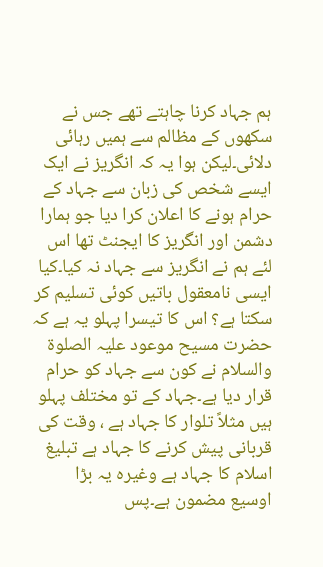ہم جہاد کرنا چاہتے تھے جس نے سکھوں کے مظالم سے ہمیں رہائی دلائی۔لیکن ہوا یہ کہ انگریز نے ایک ایسے شخص کی زبان سے جہاد کے حرام ہونے کا اعلان کرا دیا جو ہمارا دشمن اور انگریز کا ایجنٹ تھا اس لئے ہم نے انگریز سے جہاد نہ کیا۔کیا ایسی نامعقول باتیں کوئی تسلیم کر سکتا ہے؟ اس کا تیسرا پہلو یہ ہے کہ حضرت مسیح موعود علیہ الصلوۃ والسلام نے کون سے جہاد کو حرام قرار دیا ہے۔جہاد کے تو مختلف پہلو ہیں مثلاً تلوار کا جہاد ہے ، وقت کی قربانی پیش کرنے کا جہاد ہے تبلیغ اسلام کا جہاد ہے وغیرہ یہ بڑا اوسیع مضمون ہے۔پس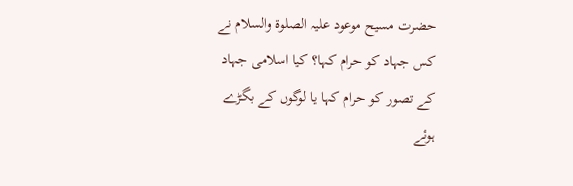حضرت مسیح موعود علیہ الصلوۃ والسلام نے کس جہاد کو حرام کہا؟ کیا اسلامی جہاد کے تصور کو حرام کہا یا لوگوں کے بگڑے ہوئے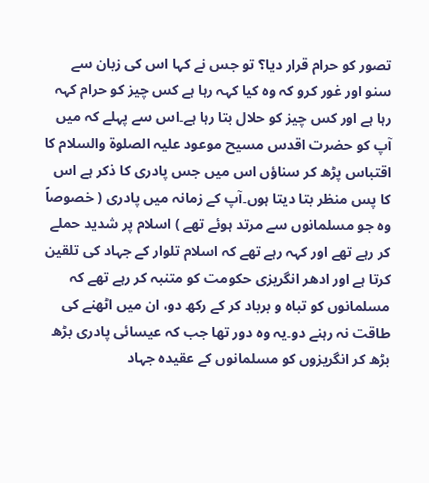تصور کو حرام قرار دیا؟ تو جس نے کہا اس کی زبان سے سنو اور غور کرو کہ وہ کیا کہہ رہا ہے کس چیز کو حرام کہہ رہا ہے اور کس چیز کو حلال بتا رہا ہے۔اس سے پہلے کہ میں آپ کو حضرت اقدس مسیح موعود علیہ الصلوۃ والسلام کا اقتباس پڑھ کر سناؤں اس میں جس پادری کا ذکر ہے اس کا پس منظر بتا دیتا ہوں۔آپ کے زمانہ میں پادری ( خصوصاً وہ جو مسلمانوں سے مرتد ہوئے تھے ) اسلام پر شدید حملے کر رہے تھے اور کہہ رہے تھے کہ اسلام تلوار کے جہاد کی تلقین کرتا ہے اور ادھر انگریزی حکومت کو متنبہ کر رہے تھے کہ مسلمانوں کو تباہ و برباد کر کے رکھ دو، ان میں اٹھنے کی طاقت نہ رہنے دو۔یہ وہ دور تھا جب کہ عیسائی پادری بڑھ بڑھ کر انگریزوں کو مسلمانوں کے عقیدہ جہاد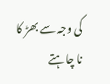کی وجہ سے بھڑ کا نا چاہتے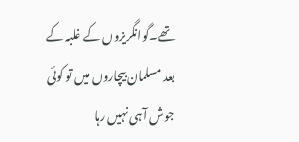تھے۔گوانگریزوں کے غلبہ کے بعد مسلمان بیچاروں میں تو کوئی جوش آہی نہیں رہا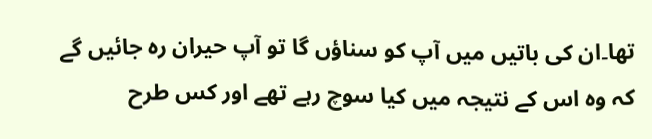تھا۔ان کی باتیں میں آپ کو سناؤں گا تو آپ حیران رہ جائیں گے کہ وہ اس کے نتیجہ میں کیا سوچ رہے تھے اور کس طرح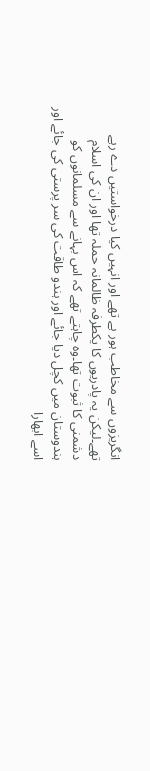انگریزوں سے مخاطب ہور ہے تھے اور انہیں کیا درخواستیں دے رہے تھے۔لیکن یہ پادریوں کا یکطرفہ ظالمانہ حملہ تھا اور ان کی اسلام دشمنی کا ثبوت تھا۔وہ چاہتے تھے کہ اس بہانے سے مسلمانوں کو ہندوستان میں کچل دیا جائے اور ہندو طاقت کی سر پرستی کی جائے اور اسے ابھارا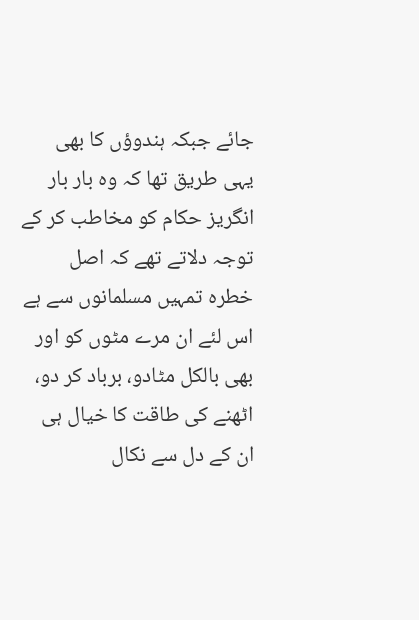جائے جبکہ ہندوؤں کا بھی یہی طریق تھا کہ وہ بار بار انگریز حکام کو مخاطب کر کے توجہ دلاتے تھے کہ اصل خطرہ تمہیں مسلمانوں سے ہے اس لئے ان مرے مٹوں کو اور بھی بالکل مٹادو، برباد کر دو، اٹھنے کی طاقت کا خیال ہی ان کے دل سے نکال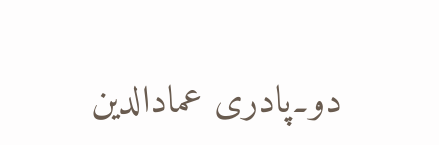دو۔پادری عمادالدین